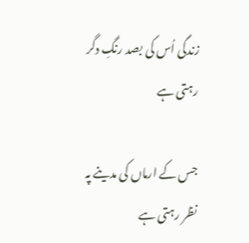زندگی اُس کی بصد رنگِ دگر رہتی ہے

جس کے ارماں کی مدینے پہ نظر رہتی ہے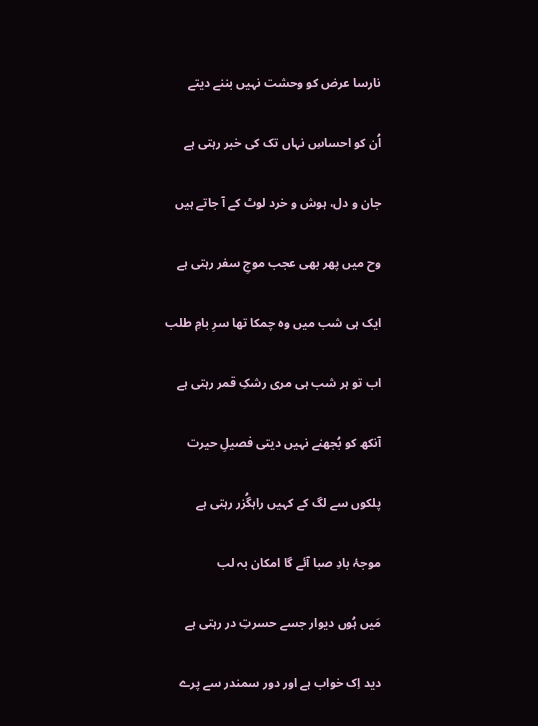نارسا عرض کو وحشت نہیں بننے دیتے

اُن کو احساسِ نہاں تک کی خبر رہتی ہے

جان و دل، ہوش و خرد لوٹ کے آ جاتے ہیں

وح میں پھر بھی عجب موجِ سفر رہتی ہے

ایک ہی شب میں وہ چمکا تھا سرِ بامِ طلب

اب تو ہر شب ہی مری رشکِ قمر رہتی ہے

آنکھ کو بُجھنے نہیں دیتی فصیلِ حیرت

پلکوں سے لگ کے کہیں راہگُزر رہتی ہے

موجۂ بادِ صبا آئے گا امکان بہ لب

مَیں ہُوں دیوار جسے حسرتِ در رہتی ہے

دید اِک خواب ہے اور دور سمندر سے پرے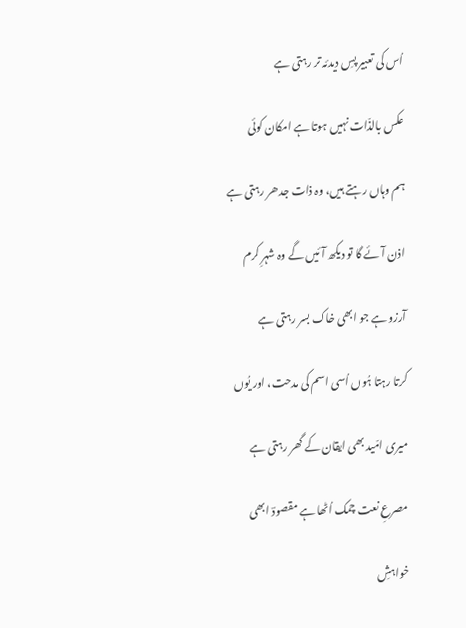اُس کی تعبیر پسِ دیدئہ تر رہتی ہے

عکس بالذّات نہیں ہوتا ہے امکان کوئی

ہم وہاں رہتے ہیں، وہ ذات جدھر رہتی ہے

اذن آئے گا تو دیکھ آئیں گے وہ شہرِ کرم

آرزو ہے جو ابھی خاک بسر رہتی ہے

کرتا رہتا ہُوں اُسی اسم کی مدحت، اور یُوں

میری امّید بھی ایقان کے گھر رہتی ہے

مصرعِ نعت چمک اُٹھا ہے مقصودؔ ابھی

خواہشِ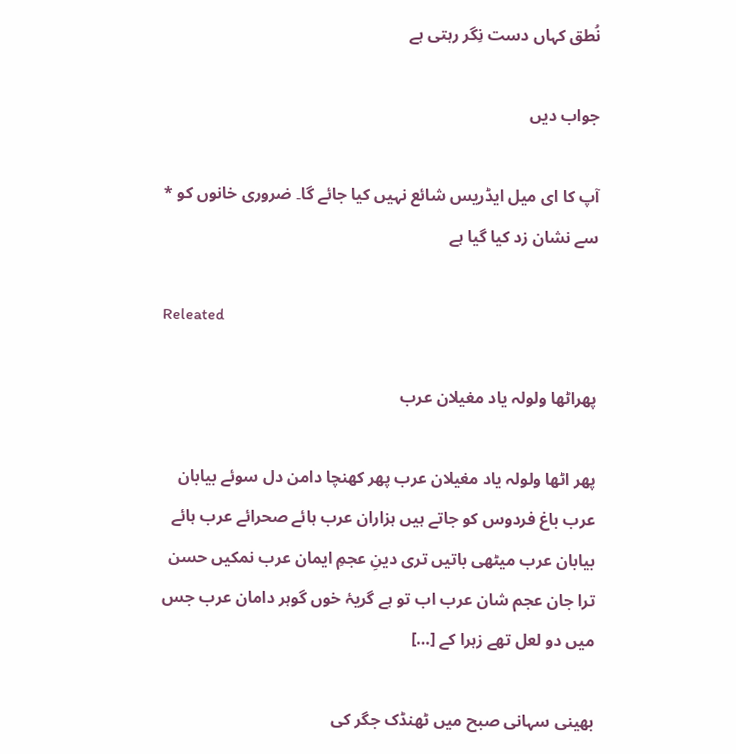نُطق کہاں دست نِگر رہتی ہے

جواب دیں

آپ کا ای میل ایڈریس شائع نہیں کیا جائے گا۔ ضروری خانوں کو * سے نشان زد کیا گیا ہے

Releated

پھراٹھا ولولہ یاد مغیلان عرب

پھر اٹھا ولولہ یاد مغیلان عرب پھر کھنچا دامن دل سوئے بیابان عرب باغ فردوس کو جاتے ہیں ہزاران عرب ہائے صحرائے عرب ہائے بیابان عرب میٹھی باتیں تری دینِ عجمِ ایمان عرب نمکیں حسن ترا جان عجم شان عرب اب تو ہے گریۂ خوں گوہر دامان عرب جس میں دو لعل تھے زہرا کے […]

بھینی سہانی صبح میں ٹھنڈک جگر کی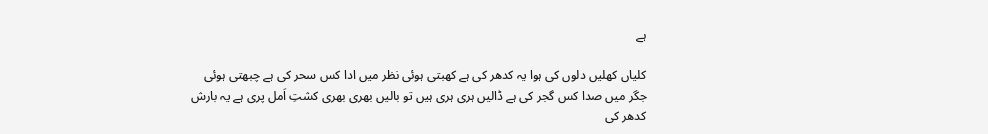ہے

کلیاں کھلیں دلوں کی ہوا یہ کدھر کی ہے کھبتی ہوئی نظر میں ادا کس سحر کی ہے چبھتی ہوئی جگر میں صدا کس گجر کی ہے ڈالیں ہری ہری ہیں تو بالیں بھری بھری کشتِ اَمل پری ہے یہ بارش کدھر کی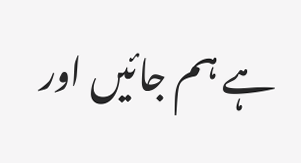ہے ہم جائیں اور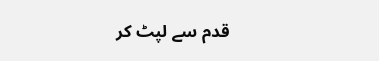قدم سے لپٹ کر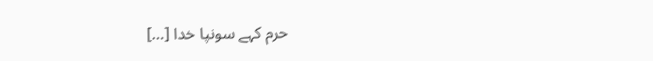حرم کہے سونپا خدا […]